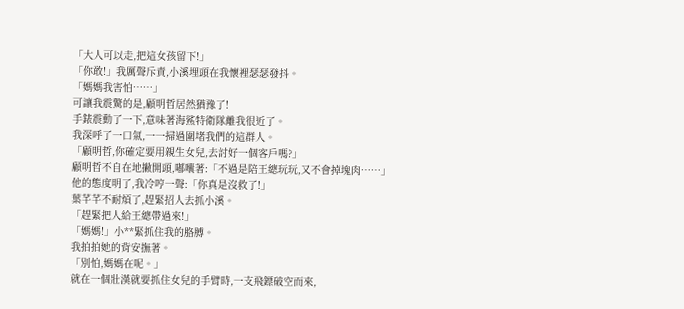「大人可以走,把這女孩留下!」
「你敢!」我厲聲斥責,小溪埋頭在我懷裡瑟瑟發抖。
「媽媽我害怕……」
可讓我震驚的是,顧明哲居然猶豫了!
手錶震動了一下,意味著海鯊特衛隊離我很近了。
我深呼了一口氣,一一掃過圍堵我們的這群人。
「顧明哲,你確定要用親生女兒,去討好一個客戶嗎?」
顧明哲不自在地撇開頭,嘟囔著:「不過是陪王總玩玩,又不會掉塊肉……」
他的態度明了,我冷哼一聲:「你真是沒救了!」
葉芊芊不耐煩了,趕緊招人去抓小溪。
「趕緊把人給王總帶過來!」
「媽媽!」小**緊抓住我的胳膊。
我拍拍她的背安撫著。
「別怕,媽媽在呢。」
就在一個壯漢就要抓住女兒的手臂時,一支飛鏢破空而來,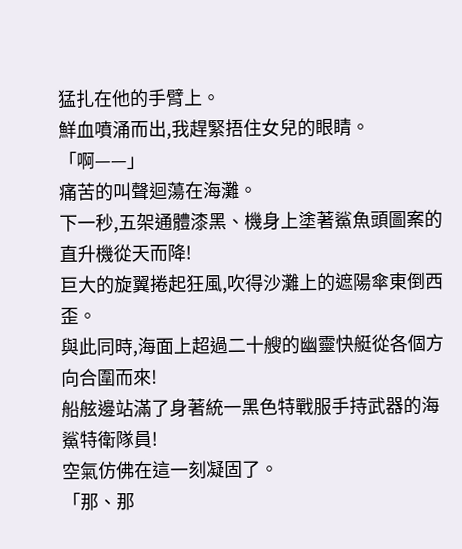猛扎在他的手臂上。
鮮血噴涌而出,我趕緊捂住女兒的眼睛。
「啊——」
痛苦的叫聲迴蕩在海灘。
下一秒,五架通體漆黑、機身上塗著鯊魚頭圖案的直升機從天而降!
巨大的旋翼捲起狂風,吹得沙灘上的遮陽傘東倒西歪。
與此同時,海面上超過二十艘的幽靈快艇從各個方向合圍而來!
船舷邊站滿了身著統一黑色特戰服手持武器的海鯊特衛隊員!
空氣仿佛在這一刻凝固了。
「那、那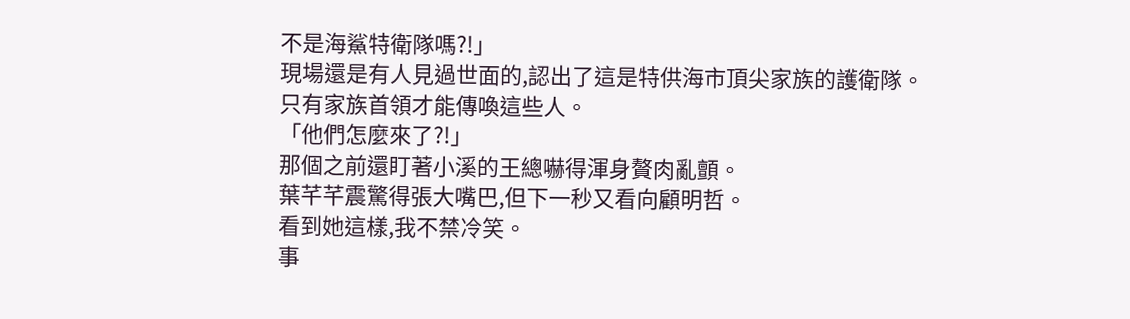不是海鯊特衛隊嗎?!」
現場還是有人見過世面的,認出了這是特供海市頂尖家族的護衛隊。
只有家族首領才能傳喚這些人。
「他們怎麼來了?!」
那個之前還盯著小溪的王總嚇得渾身贅肉亂顫。
葉芊芊震驚得張大嘴巴,但下一秒又看向顧明哲。
看到她這樣,我不禁冷笑。
事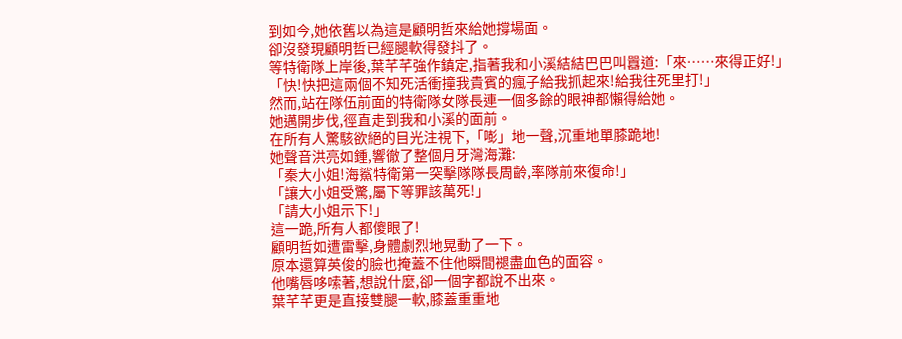到如今,她依舊以為這是顧明哲來給她撐場面。
卻沒發現顧明哲已經腿軟得發抖了。
等特衛隊上岸後,葉芊芊強作鎮定,指著我和小溪結結巴巴叫囂道:「來……來得正好!」
「快!快把這兩個不知死活衝撞我貴賓的瘋子給我抓起來!給我往死里打!」
然而,站在隊伍前面的特衛隊女隊長連一個多餘的眼神都懶得給她。
她邁開步伐,徑直走到我和小溪的面前。
在所有人驚駭欲絕的目光注視下,「嘭」地一聲,沉重地單膝跪地!
她聲音洪亮如鍾,響徹了整個月牙灣海灘:
「秦大小姐!海鯊特衛第一突擊隊隊長周齡,率隊前來復命!」
「讓大小姐受驚,屬下等罪該萬死!」
「請大小姐示下!」
這一跪,所有人都傻眼了!
顧明哲如遭雷擊,身體劇烈地晃動了一下。
原本還算英俊的臉也掩蓋不住他瞬間褪盡血色的面容。
他嘴唇哆嗦著,想說什麼,卻一個字都說不出來。
葉芊芊更是直接雙腿一軟,膝蓋重重地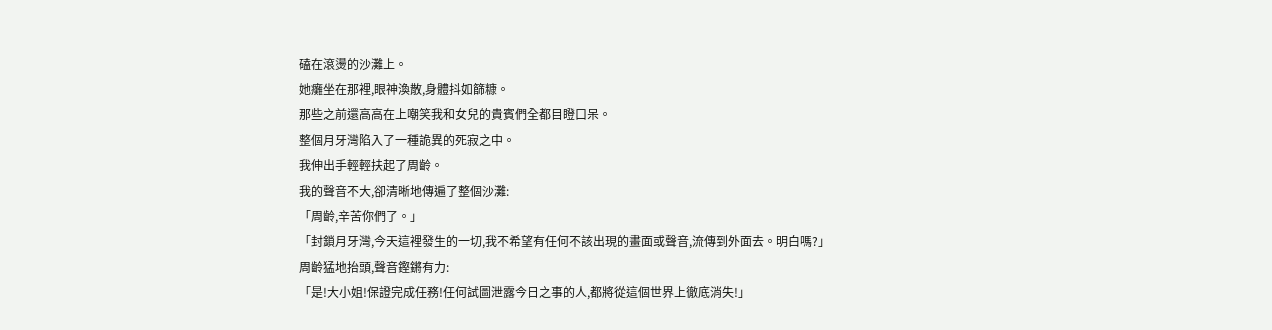磕在滾燙的沙灘上。
她癱坐在那裡,眼神渙散,身體抖如篩糠。
那些之前還高高在上嘲笑我和女兒的貴賓們全都目瞪口呆。
整個月牙灣陷入了一種詭異的死寂之中。
我伸出手輕輕扶起了周齡。
我的聲音不大,卻清晰地傳遍了整個沙灘:
「周齡,辛苦你們了。」
「封鎖月牙灣,今天這裡發生的一切,我不希望有任何不該出現的畫面或聲音,流傳到外面去。明白嗎?」
周齡猛地抬頭,聲音鏗鏘有力:
「是!大小姐!保證完成任務!任何試圖泄露今日之事的人,都將從這個世界上徹底消失!」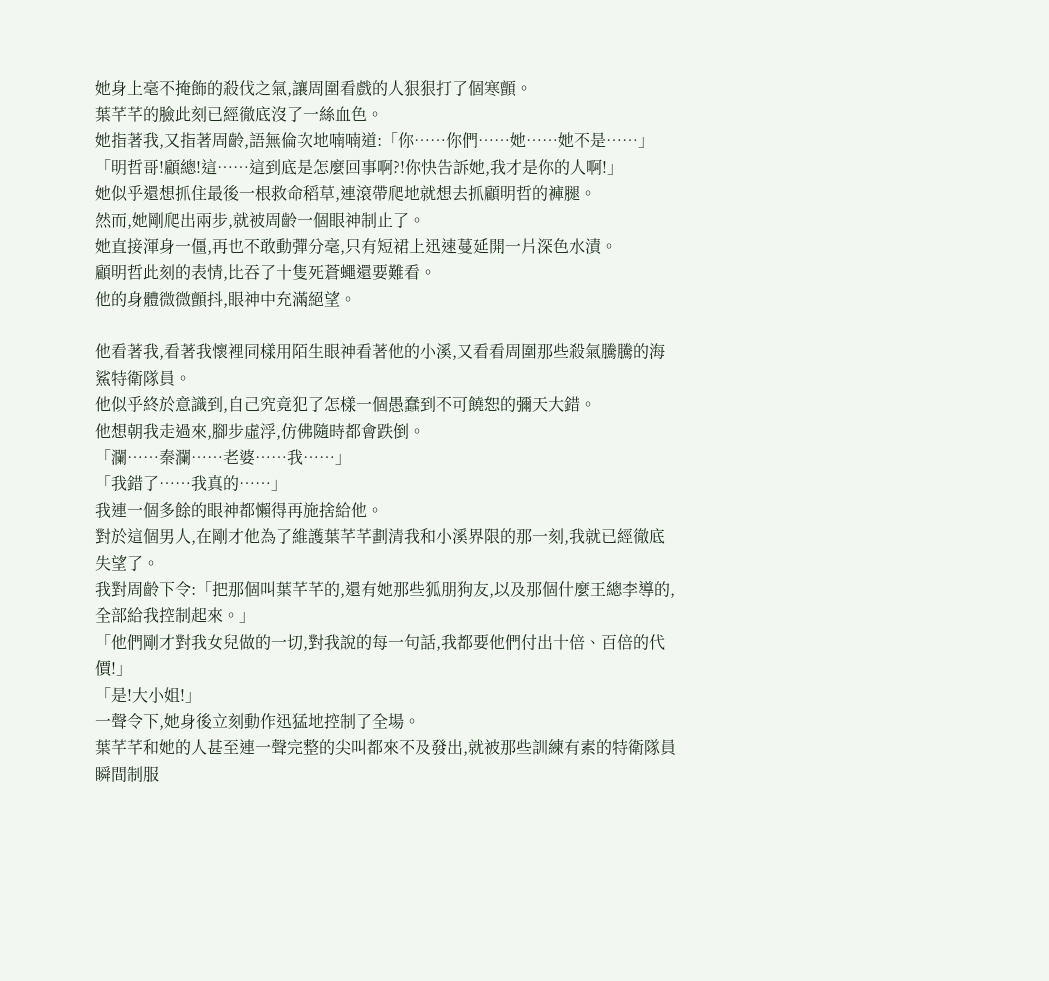她身上毫不掩飾的殺伐之氣,讓周圍看戲的人狠狠打了個寒顫。
葉芊芊的臉此刻已經徹底沒了一絲血色。
她指著我,又指著周齡,語無倫次地喃喃道:「你……你們……她……她不是……」
「明哲哥!顧總!這……這到底是怎麼回事啊?!你快告訴她,我才是你的人啊!」
她似乎還想抓住最後一根救命稻草,連滾帶爬地就想去抓顧明哲的褲腿。
然而,她剛爬出兩步,就被周齡一個眼神制止了。
她直接渾身一僵,再也不敢動彈分毫,只有短裙上迅速蔓延開一片深色水漬。
顧明哲此刻的表情,比吞了十隻死蒼蠅還要難看。
他的身體微微顫抖,眼神中充滿絕望。

他看著我,看著我懷裡同樣用陌生眼神看著他的小溪,又看看周圍那些殺氣騰騰的海鯊特衛隊員。
他似乎終於意識到,自己究竟犯了怎樣一個愚蠢到不可饒恕的彌天大錯。
他想朝我走過來,腳步虛浮,仿佛隨時都會跌倒。
「瀾……秦瀾……老婆……我……」
「我錯了……我真的……」
我連一個多餘的眼神都懶得再施捨給他。
對於這個男人,在剛才他為了維護葉芊芊劃清我和小溪界限的那一刻,我就已經徹底失望了。
我對周齡下令:「把那個叫葉芊芊的,還有她那些狐朋狗友,以及那個什麼王總李導的,全部給我控制起來。」
「他們剛才對我女兒做的一切,對我說的每一句話,我都要他們付出十倍、百倍的代價!」
「是!大小姐!」
一聲令下,她身後立刻動作迅猛地控制了全場。
葉芊芊和她的人甚至連一聲完整的尖叫都來不及發出,就被那些訓練有素的特衛隊員瞬間制服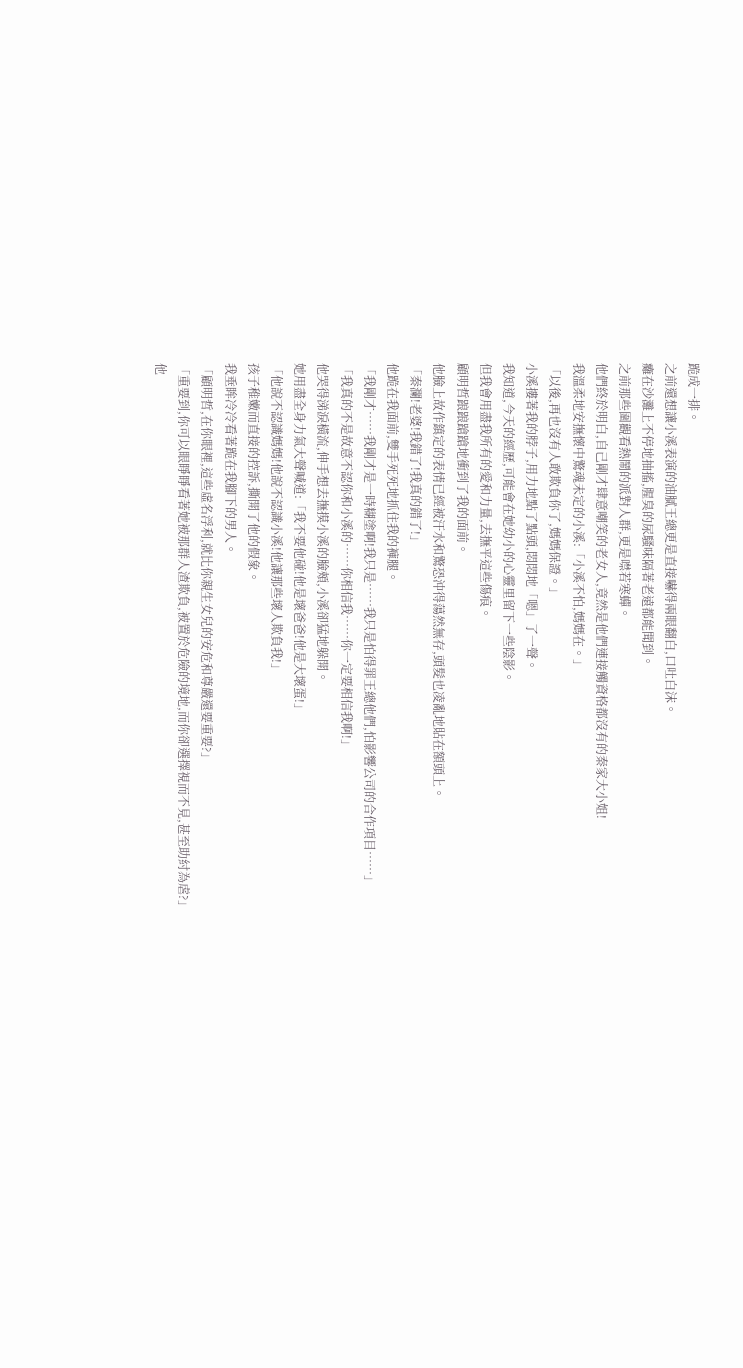跪成一排。
之前還想讓小溪表演的油膩王總更是直接嚇得兩眼翻白,口吐白沫。
癱在沙灘上不停地抽搐,腥臭的尿騷味隔著老遠都能聞到。
之前那些圍觀看熱鬧的派對人群,更是噤若寒蟬。
他們終於明白,自己剛才肆意嘲笑的老女人,竟然是他們連接觸資格都沒有的秦家大小姐!
我溫柔地安撫懷中驚魂未定的小溪:「小溪不怕,媽媽在。」
「以後,再也沒有人敢欺負你了,媽媽保證。」
小溪摟著我的脖子,用力地點了點頭,悶悶地「嗯」了一聲。
我知道,今天的經歷,可能會在她幼小的心靈里留下一些陰影。
但我會用盡我所有的愛和力量,去撫平這些傷痕。
顧明哲踉踉蹌蹌地衝到了我的面前。
他臉上故作鎮定的表情已經被汗水和驚恐沖得蕩然無存,頭髮也凌亂地貼在額頭上。
「秦瀾!老婆!我錯了!我真的錯了!」
他跪在我面前,雙手死死地抓住我的褲腿。
「我剛才……我剛才是一時糊塗啊!我只是……我只是怕得罪王總他們,怕影響公司的合作項目……」
「我真的不是故意不認你和小溪的……你相信我……你一定要相信我啊!」
他哭得涕淚橫流,伸手想去撫摸小溪的臉頰,小溪卻猛地躲開。
她用盡全身力氣大聲喊道:「我不要他碰!他是壞爸爸!他是大壞蛋!」
「他說不認識媽媽!他說不認識小溪!他讓那些壞人欺負我!」
孩子稚嫩而直接的控訴,撕開了他的假象。
我垂眸冷冷看著跪在我腳下的男人。
「顧明哲,在你眼裡,這些虛名浮利,就比你親生女兒的安危和尊嚴還要重要?」
「重要到,你可以眼睜睜看著她被那群人渣欺負,被置於危險的境地,而你卻選擇視而不見,甚至助紂為虐?」
他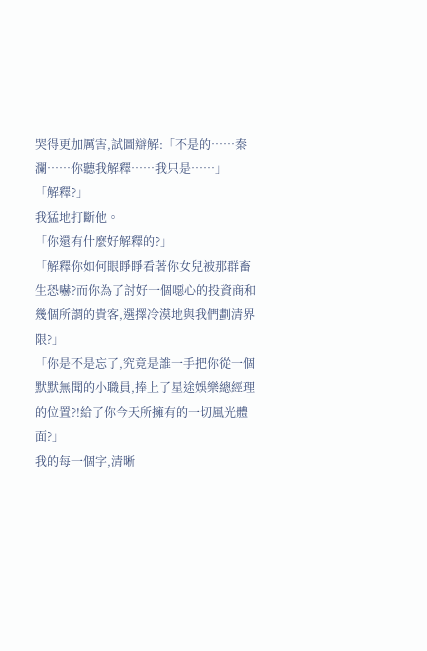哭得更加厲害,試圖辯解:「不是的……秦瀾……你聽我解釋……我只是……」
「解釋?」
我猛地打斷他。
「你還有什麼好解釋的?」
「解釋你如何眼睜睜看著你女兒被那群畜生恐嚇?而你為了討好一個噁心的投資商和幾個所謂的貴客,選擇冷漠地與我們劃清界限?」
「你是不是忘了,究竟是誰一手把你從一個默默無聞的小職員,捧上了星途娛樂總經理的位置?!給了你今天所擁有的一切風光體面?」
我的每一個字,清晰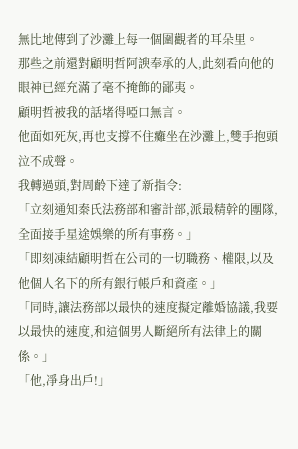無比地傳到了沙灘上每一個圍觀者的耳朵里。
那些之前還對顧明哲阿諛奉承的人,此刻看向他的眼神已經充滿了毫不掩飾的鄙夷。
顧明哲被我的話堵得啞口無言。
他面如死灰,再也支撐不住癱坐在沙灘上,雙手抱頭泣不成聲。
我轉過頭,對周齡下達了新指令:
「立刻通知秦氏法務部和審計部,派最精幹的團隊,全面接手星途娛樂的所有事務。」
「即刻凍結顧明哲在公司的一切職務、權限,以及他個人名下的所有銀行帳戶和資產。」
「同時,讓法務部以最快的速度擬定離婚協議,我要以最快的速度,和這個男人斷絕所有法律上的關係。」
「他,凈身出戶!」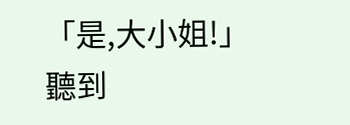「是,大小姐!」
聽到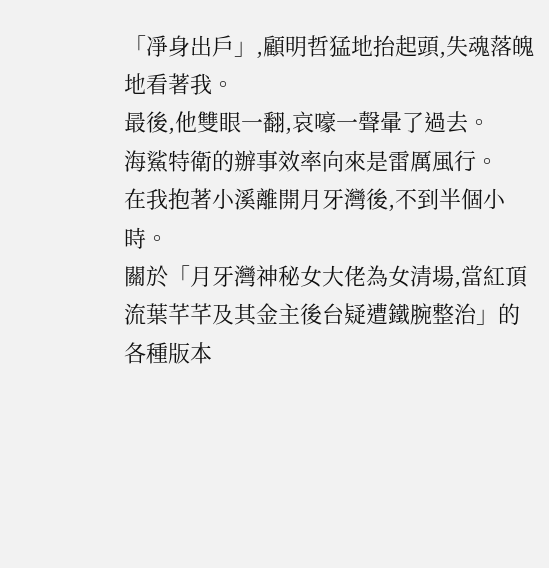「凈身出戶」,顧明哲猛地抬起頭,失魂落魄地看著我。
最後,他雙眼一翻,哀嚎一聲暈了過去。
海鯊特衛的辦事效率向來是雷厲風行。
在我抱著小溪離開月牙灣後,不到半個小時。
關於「月牙灣神秘女大佬為女清場,當紅頂流葉芊芊及其金主後台疑遭鐵腕整治」的各種版本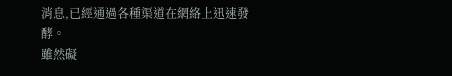消息,已經通過各種渠道在網絡上迅速發酵。
雖然礙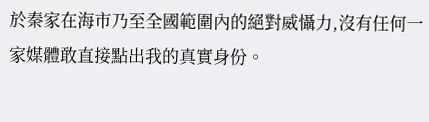於秦家在海市乃至全國範圍內的絕對威懾力,沒有任何一家媒體敢直接點出我的真實身份。